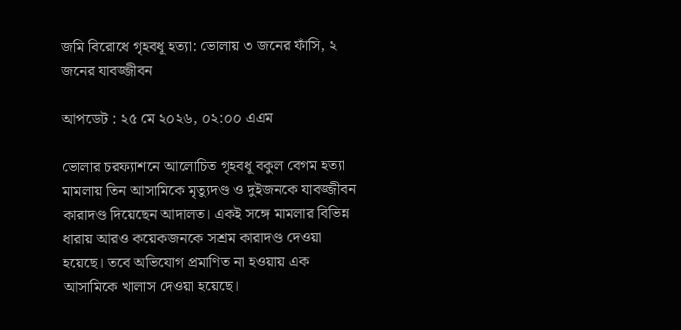জমি বিরোধে গৃহবধূ হত্যা: ভোলায় ৩ জনের ফাঁসি, ২ জনের যাবজ্জীবন

আপডেট : ২৫ মে ২০২৬, ০২:০০ এএম

ভোলার চরফ্যাশনে আলোচিত গৃহবধূ বকুল বেগম হত্যা মামলায় তিন আসামিকে মৃত্যুদণ্ড ও দুইজনকে যাবজ্জীবন কারাদণ্ড দিয়েছেন আদালত। একই সঙ্গে মামলার বিভিন্ন ধারায় আরও কয়েকজনকে সশ্রম কারাদণ্ড দেওয়া হয়েছে। তবে অভিযোগ প্রমাণিত না হওয়ায় এক আসামিকে খালাস দেওয়া হয়েছে।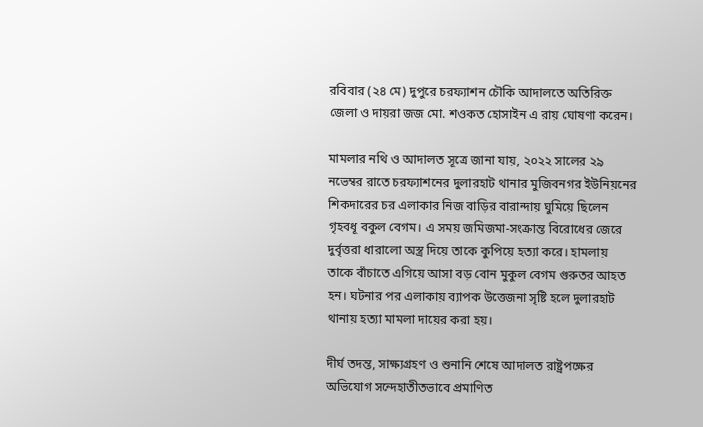রবিবার (২৪ মে) দুপুরে চরফ্যাশন চৌকি আদালতে অতিরিক্ত জেলা ও দায়রা জজ মো. শওকত হোসাইন এ রায় ঘোষণা করেন।

মামলার নথি ও আদালত সূত্রে জানা যায়, ২০২২ সালের ২৯ নভেম্বর রাতে চরফ্যাশনের দুলারহাট থানার মুজিবনগর ইউনিয়নের শিকদারের চর এলাকার নিজ বাড়ির বারান্দায় ঘুমিয়ে ছিলেন গৃহবধূ বকুল বেগম। এ সময় জমিজমা-সংক্রান্ত বিরোধের জেরে দুর্বৃত্তরা ধারালো অস্ত্র দিয়ে তাকে কুপিয়ে হত্যা করে। হামলায় তাকে বাঁচাতে এগিয়ে আসা বড় বোন মুকুল বেগম গুরুতর আহত হন। ঘটনার পর এলাকায় ব্যাপক উত্তেজনা সৃষ্টি হলে দুলারহাট থানায় হত্যা মামলা দায়ের করা হয়।

দীর্ঘ তদন্ত, সাক্ষ্যগ্রহণ ও শুনানি শেষে আদালত রাষ্ট্রপক্ষের অভিযোগ সন্দেহাতীতভাবে প্রমাণিত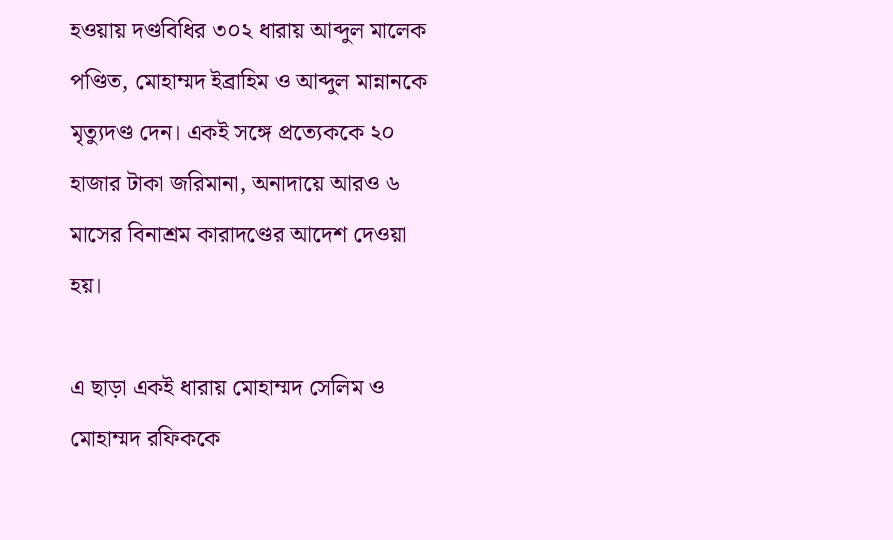হওয়ায় দণ্ডবিধির ৩০২ ধারায় আব্দুল মালেক পণ্ডিত, মোহাম্মদ ইব্রাহিম ও আব্দুল মান্নানকে মৃত্যুদণ্ড দেন। একই সঙ্গে প্রত্যেককে ২০ হাজার টাকা জরিমানা, অনাদায়ে আরও ৬ মাসের বিনাশ্রম কারাদণ্ডের আদেশ দেওয়া হয়।

এ ছাড়া একই ধারায় মোহাম্মদ সেলিম ও মোহাম্মদ রফিককে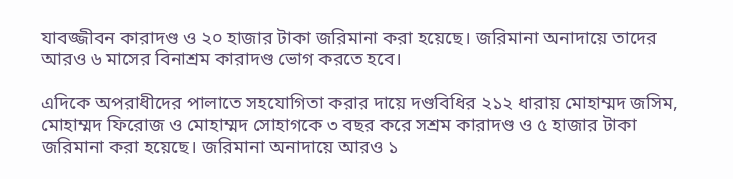যাবজ্জীবন কারাদণ্ড ও ২০ হাজার টাকা জরিমানা করা হয়েছে। জরিমানা অনাদায়ে তাদের আরও ৬ মাসের বিনাশ্রম কারাদণ্ড ভোগ করতে হবে।

এদিকে অপরাধীদের পালাতে সহযোগিতা করার দায়ে দণ্ডবিধির ২১২ ধারায় মোহাম্মদ জসিম, মোহাম্মদ ফিরোজ ও মোহাম্মদ সোহাগকে ৩ বছর করে সশ্রম কারাদণ্ড ও ৫ হাজার টাকা জরিমানা করা হয়েছে। জরিমানা অনাদায়ে আরও ১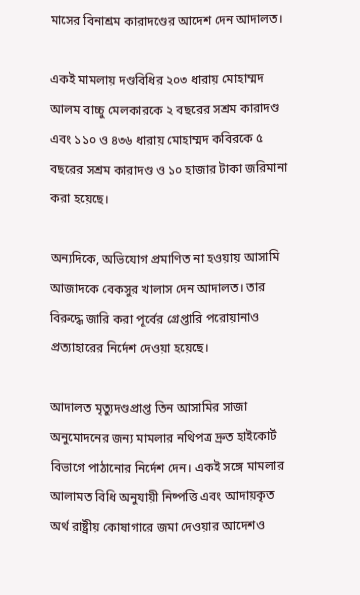মাসের বিনাশ্রম কারাদণ্ডের আদেশ দেন আদালত।

একই মামলায় দণ্ডবিধির ২০৩ ধারায় মোহাম্মদ আলম বাচ্চু মেলকারকে ২ বছরের সশ্রম কারাদণ্ড এবং ১১০ ও ৪৩৬ ধারায় মোহাম্মদ কবিরকে ৫ বছরের সশ্রম কারাদণ্ড ও ১০ হাজার টাকা জরিমানা করা হয়েছে।

অন্যদিকে, অভিযোগ প্রমাণিত না হওয়ায় আসামি আজাদকে বেকসুর খালাস দেন আদালত। তার বিরুদ্ধে জারি করা পূর্বের গ্রেপ্তারি পরোয়ানাও প্রত্যাহারের নির্দেশ দেওয়া হয়েছে।

আদালত মৃত্যুদণ্ডপ্রাপ্ত তিন আসামির সাজা অনুমোদনের জন্য মামলার নথিপত্র দ্রুত হাইকোর্ট বিভাগে পাঠানোর নির্দেশ দেন। একই সঙ্গে মামলার আলামত বিধি অনুযায়ী নিষ্পত্তি এবং আদায়কৃত অর্থ রাষ্ট্রীয় কোষাগারে জমা দেওয়ার আদেশও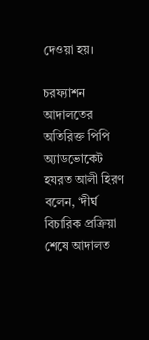দেওয়া হয়।

চরফ্যাশন আদালতের অতিরিক্ত পিপি অ্যাডভোকেট হযরত আলী হিরণ বলেন, ‘দীর্ঘ বিচারিক প্রক্রিয়া শেষে আদালত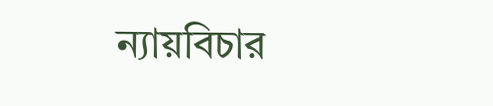ন্যায়বিচার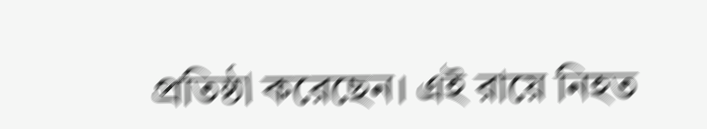প্রতিষ্ঠা করেছেন। এই রায়ে নিহত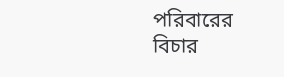পরিবারের বিচার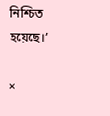নিশ্চিত হয়েছে।’

×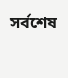সর্বশেষ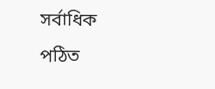সর্বাধিক পঠিত